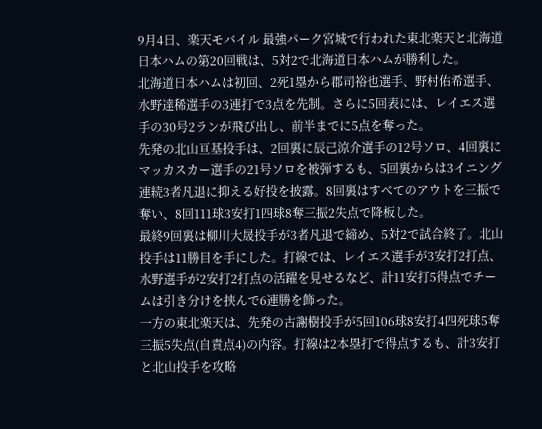9月4日、楽天モバイル 最強パーク宮城で行われた東北楽天と北海道日本ハムの第20回戦は、5対2で北海道日本ハムが勝利した。
北海道日本ハムは初回、2死1塁から郡司裕也選手、野村佑希選手、水野達稀選手の3連打で3点を先制。さらに5回表には、レイエス選手の30号2ランが飛び出し、前半までに5点を奪った。
先発の北山亘基投手は、2回裏に辰己涼介選手の12号ソロ、4回裏にマッカスカー選手の21号ソロを被弾するも、5回裏からは3イニング連続3者凡退に抑える好投を披露。8回裏はすべてのアウトを三振で奪い、8回111球3安打1四球8奪三振2失点で降板した。
最終9回裏は柳川大晟投手が3者凡退で締め、5対2で試合終了。北山投手は11勝目を手にした。打線では、レイエス選手が3安打2打点、水野選手が2安打2打点の活躍を見せるなど、計11安打5得点でチームは引き分けを挟んで6連勝を飾った。
一方の東北楽天は、先発の古謝樹投手が5回106球8安打4四死球5奪三振5失点(自責点4)の内容。打線は2本塁打で得点するも、計3安打と北山投手を攻略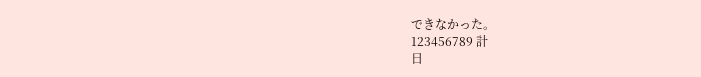できなかった。
123456789 計
日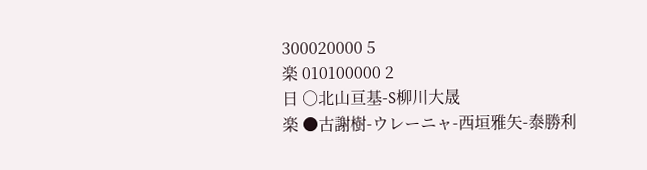300020000 5
楽 010100000 2
日 ○北山亘基-S柳川大晟
楽 ●古謝樹-ウレーニャ-西垣雅矢-泰勝利